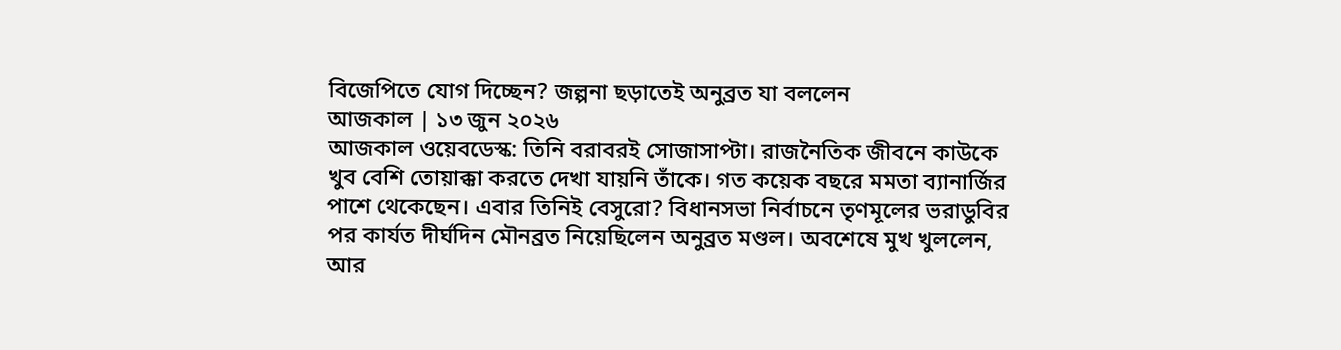বিজেপিতে যোগ দিচ্ছেন? জল্পনা ছড়াতেই অনুব্রত যা বললেন
আজকাল | ১৩ জুন ২০২৬
আজকাল ওয়েবডেস্ক: তিনি বরাবরই সোজাসাপ্টা। রাজনৈতিক জীবনে কাউকে খুব বেশি তোয়াক্কা করতে দেখা যায়নি তাঁকে। গত কয়েক বছরে মমতা ব্যানার্জির পাশে থেকেছেন। এবার তিনিই বেসুরো? বিধানসভা নির্বাচনে তৃণমূলের ভরাডুবির পর কার্যত দীর্ঘদিন মৌনব্রত নিয়েছিলেন অনুব্রত মণ্ডল। অবশেষে মুখ খুললেন, আর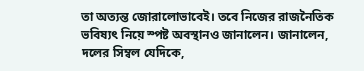তা অত্যন্ত জোরালোভাবেই। তবে নিজের রাজনৈতিক ভবিষ্যৎ নিয়ে স্পষ্ট অবস্থানও জানালেন। জানালেন, দলের সিম্বল যেদিকে,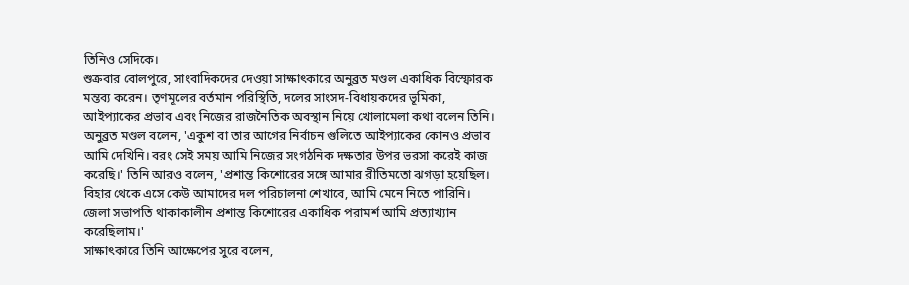তিনিও সেদিকে।
শুক্রবার বোলপুরে, সাংবাদিকদের দেওয়া সাক্ষাৎকারে অনুব্রত মণ্ডল একাধিক বিস্ফোরক মন্তব্য করেন। তৃণমূলের বর্তমান পরিস্থিতি, দলের সাংসদ-বিধায়কদের ভূমিকা, আইপ্যাকের প্রভাব এবং নিজের রাজনৈতিক অবস্থান নিয়ে খোলামেলা কথা বলেন তিনি।
অনুব্রত মণ্ডল বলেন, 'একুশ বা তার আগের নির্বাচন গুলিতে আইপ্যাকের কোনও প্রভাব আমি দেখিনি। বরং সেই সময় আমি নিজের সংগঠনিক দক্ষতার উপর ভরসা করেই কাজ করেছি।' তিনি আরও বলেন, 'প্রশান্ত কিশোরের সঙ্গে আমার রীতিমতো ঝগড়া হয়েছিল। বিহার থেকে এসে কেউ আমাদের দল পরিচালনা শেখাবে, আমি মেনে নিতে পারিনি। জেলা সভাপতি থাকাকালীন প্রশান্ত কিশোরের একাধিক পরামর্শ আমি প্রত্যাখ্যান করেছিলাম।'
সাক্ষাৎকারে তিনি আক্ষেপের সুরে বলেন,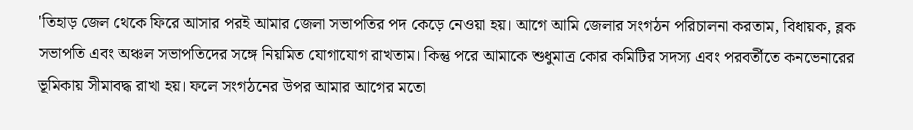'তিহাড় জেল থেকে ফিরে আসার পরই আমার জেলা সভাপতির পদ কেড়ে নেওয়া হয়। আগে আমি জেলার সংগঠন পরিচালনা করতাম, বিধায়ক, ব্লক সভাপতি এবং অঞ্চল সভাপতিদের সঙ্গে নিয়মিত যোগাযোগ রাখতাম। কিন্তু পরে আমাকে শুধুমাত্র কোর কমিটির সদস্য এবং পরবর্তীতে কনভেনারের ভূমিকায় সীমাবদ্ধ রাখা হয়। ফলে সংগঠনের উপর আমার আগের মতো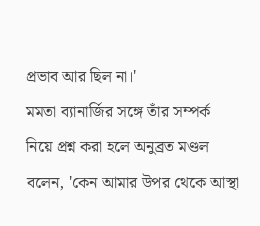প্রভাব আর ছিল না।'
মমতা ব্যানার্জির সঙ্গে তাঁর সম্পর্ক নিয়ে প্রশ্ন করা হলে অনুব্রত মণ্ডল বলেন, 'কেন আমার উপর থেকে আস্থা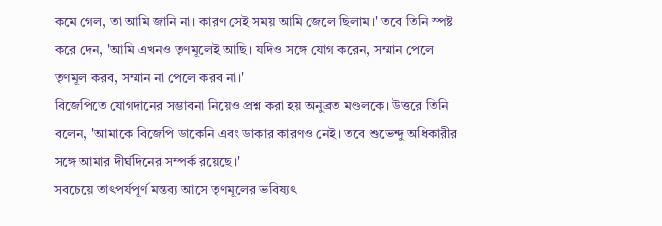কমে গেল, তা আমি জানি না। কারণ সেই সময় আমি জেলে ছিলাম।' তবে তিনি স্পষ্ট করে দেন, 'আমি এখনও তৃণমূলেই আছি। যদিও সঙ্গে যোগ করেন, সম্মান পেলে তৃণমূল করব, সম্মান না পেলে করব না।'
বিজেপিতে যোগদানের সম্ভাবনা নিয়েও প্রশ্ন করা হয় অনুব্রত মণ্ডলকে। উত্তরে তিনি বলেন, 'আমাকে বিজেপি ডাকেনি এবং ডাকার কারণও নেই। তবে শুভেন্দু অধিকারীর সঙ্গে আমার দীর্ঘদিনের সম্পর্ক রয়েছে।'
সবচেয়ে তাৎপর্যপূর্ণ মন্তব্য আসে তৃণমূলের ভবিষ্যৎ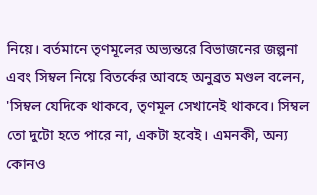নিয়ে। বর্তমানে তৃণমূলের অভ্যন্তরে বিভাজনের জল্পনা এবং সিম্বল নিয়ে বিতর্কের আবহে অনুব্রত মণ্ডল বলেন, 'সিম্বল যেদিকে থাকবে, তৃণমূল সেখানেই থাকবে। সিম্বল তো দুটো হতে পারে না, একটা হবেই। এমনকী, অন্য কোনও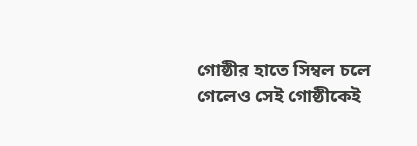গোষ্ঠীর হাতে সিম্বল চলে গেলেও সেই গোষ্ঠীকেই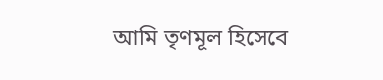আমি তৃণমূল হিসেবে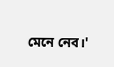মেনে নেব।'